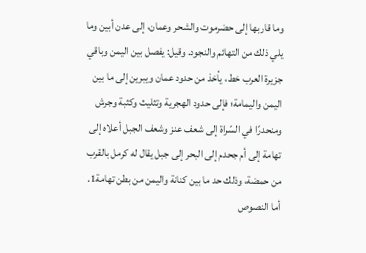وما قاربها إلى حضرموت والشحر وعمان، إلى عدن أبين وما يلي ذلك من التهائم والنجود. وقيل: يفصل بين اليمن وباقي جزيرة العرب خط، يأخذ من حدود عمان ويبرين إلى ما بين اليمن واليمامة؛ فإلى حدود الهجرية وتثليث وكثبة وجرش ومنحدرًا في السّراة إلى شعف عنز وشعف الجبل أعلاه إلى تهامة إلى أم جحدم إلى البحر إلى جبل يقال له كرمل بالقرب من حمضة، وذلك حد ما بين كنانة واليمن من بطن تهامة1. أما النصوص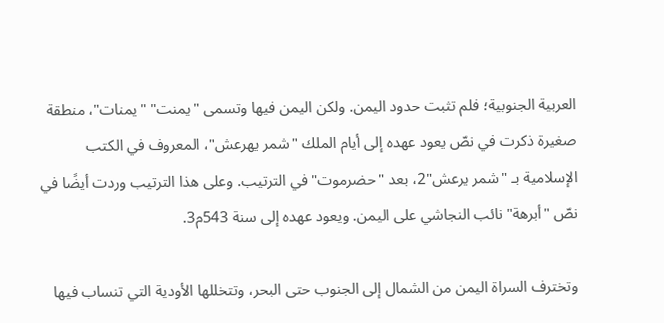العربية الجنوبية؛ فلم تثبت حدود اليمن. ولكن اليمن فيها وتسمى "يمنت" "يمنات"، منطقة صغيرة ذكرت في نصّ يعود عهده إلى أيام الملك "شمر يهرعش"، المعروف في الكتب الإسلامية بـ "شمر يرعش"2، بعد "حضرموت" في الترتيب. وعلى هذا الترتيب وردت أيضًا في نصّ "أبرهة" نائب النجاشي على اليمن. ويعود عهده إلى سنة 543م3.

وتخترف السراة اليمن من الشمال إلى الجنوب حتى البحر، وتتخللها الأودية التي تنساب فيها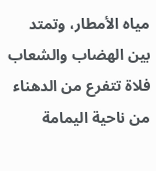مياه الأمطار، وتمتد بين الهضاب والشعاب فلاة تتفرع من الدهناء من ناحية اليمامة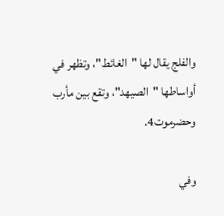والفلج يقال لها "الغائط"، وتظهر في أواساطها "الصيهد"، وتقع بين مأرب وحضرموت4.

وفي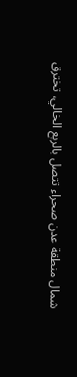شمال منطقة عدن صحراء تتصل بالربع الخالي، تخترق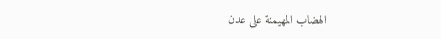الهضاب المهيمنة على عدن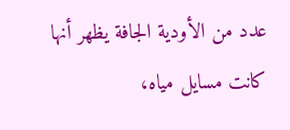عدد من الأودية الجافة يظهر أنها كانت مسايل مياه،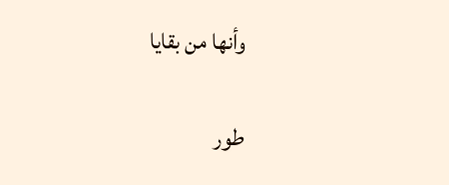وأنها من بقايا

طور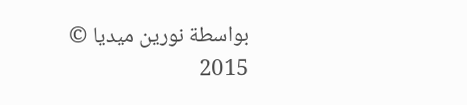بواسطة نورين ميديا © 2015